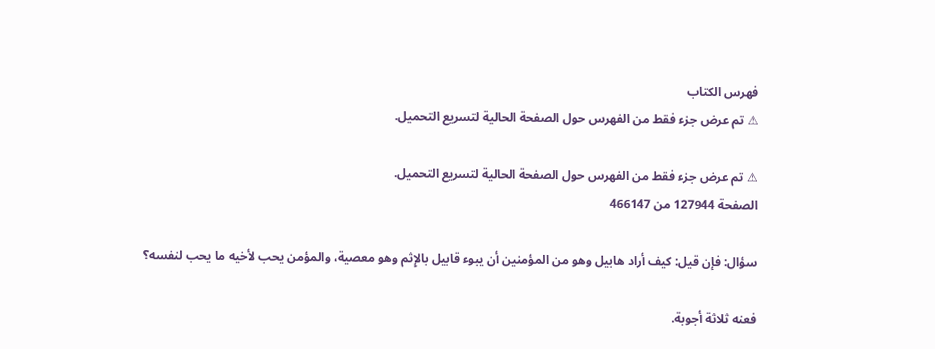فهرس الكتاب
⚠ تم عرض جزء فقط من الفهرس حول الصفحة الحالية لتسريع التحميل.

⚠ تم عرض جزء فقط من الفهرس حول الصفحة الحالية لتسريع التحميل.
الصفحة 127944 من 466147

سؤال: فإن قيل: كيف أراد هابيل وهو من المؤمنين أن يبوء قابيل بالإِثم وهو معصية، والمؤمن يحب لأخيه ما يحب لنفسه؟

فعنه ثلاثة أجوبة.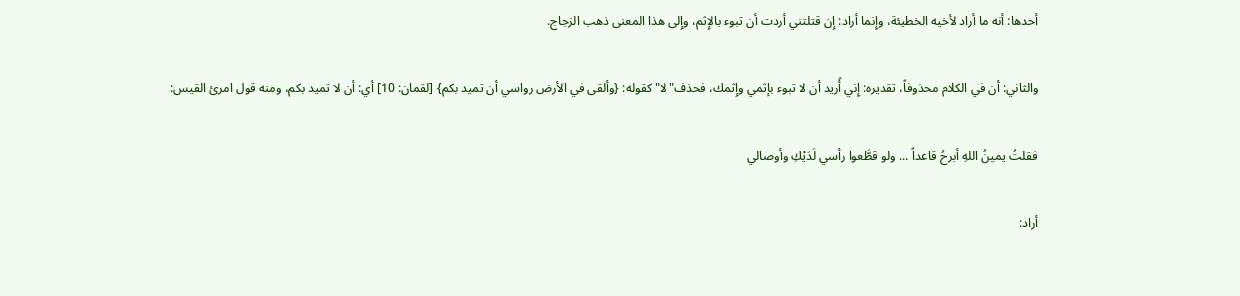أحدها: أنه ما أراد لأخيه الخطيئة، وإِنما أراد: إِن قتلتني أردت أن تبوء بالإِثم، وإِلى هذا المعنى ذهب الزجاج.

والثاني: أن في الكلام محذوفاً، تقديره: إِني أُريد أن لا تبوء بإثمي وإِثمك، فحذف"لا"كقوله: {وألقى في الأرض رواسي أن تميد بكم} [لقمان: 10] أي: أن لا تميد بكم، ومنه قول امرئ القيس:

فقلتُ يمينُ اللهِ أبرحُ قاعداً ... ولو قطَّعوا رأسي لَدَيْكِ وأوصالي

أراد: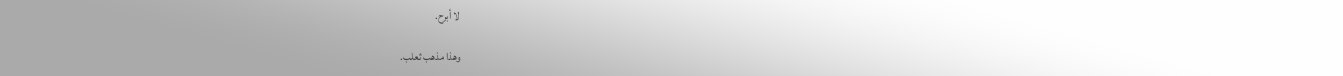لا أبرح.

وهذا مذهب ثعلب.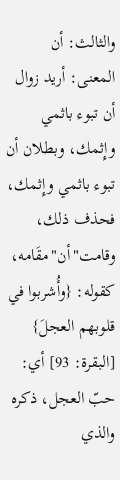والثالث: أن المعنى: أريد زوال أن تبوء باثمي وإِثمك، وبطلان أن تبوء باثمي وإِثمك، فحذف ذلك، وقامت"أن"مقَامه، كقوله: {وأُشربوا في قلوبهم العجلَ} [البقرة: 93] أي: حبّ العجل، ذكره والذي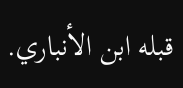قبله ابن الأنباري.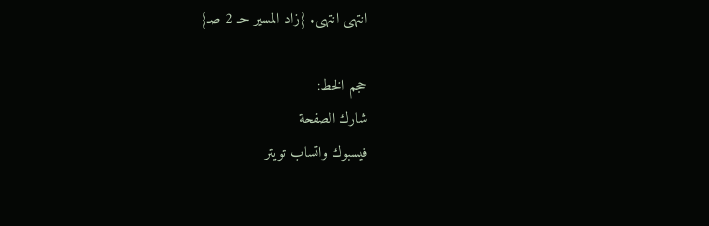انتهى انتهى. {زاد المسير حـ 2 صـ}

حجم الخط:
شارك الصفحة
فيسبوك واتساب تويتر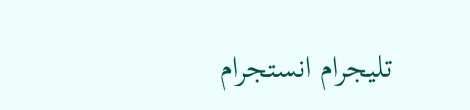تليجرام انستجرام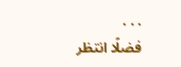. . .
فضلًا انتظر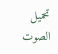تحميل الصوت